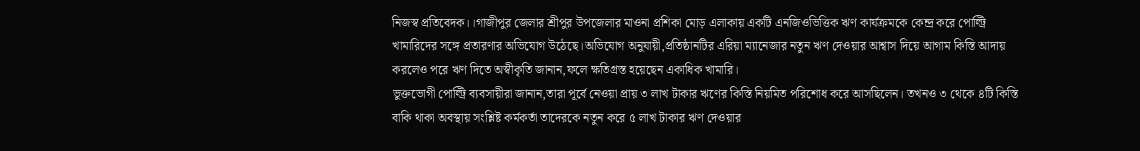নিজস্ব প্রতিবেদক।।গাজীপুর জেলার শ্রীপুর উপজেলার মাওনা প্রশিকা মোড় এলাকায় একটি এনজিওভিত্তিক ঋণ কার্যক্রমকে কেন্দ্র করে পোল্ট্রি খামারিদের সঙ্গে প্রতারণার অভিযোগ উঠেছে।অভিযোগ অনুযায়ী,প্রতিষ্ঠানটির এরিয়া ম্যানেজার নতুন ঋণ দেওয়ার আশ্বাস দিয়ে আগাম কিস্তি আদায় করলেও পরে ঋণ দিতে অস্বীকৃতি জানান,ফলে ক্ষতিগ্রস্ত হয়েছেন একাধিক খামারি।
ভুক্তভোগী পোল্ট্রি ব্যবসায়ীরা জানান,তারা পূর্বে নেওয়া প্রায় ৩ লাখ টাকার ঋণের কিস্তি নিয়মিত পরিশোধ করে আসছিলেন। তখনও ৩ থেকে ৪টি কিস্তি বাকি থাকা অবস্থায় সংশ্লিষ্ট কর্মকর্তা তাদেরকে নতুন করে ৫ লাখ টাকার ঋণ দেওয়ার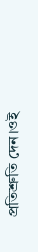প্রতিশ্রুতি দেন।ওই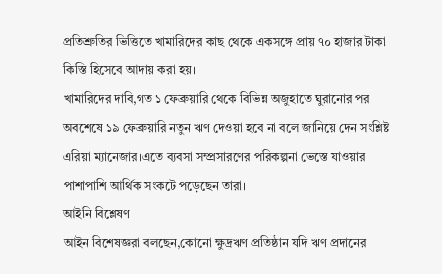প্রতিশ্রুতির ভিত্তিতে খামারিদের কাছ থেকে একসঙ্গে প্রায় ৭০ হাজার টাকা কিস্তি হিসেবে আদায় করা হয়।
খামারিদের দাবি,গত ১ ফেব্রুয়ারি থেকে বিভিন্ন অজুহাতে ঘুরানোর পর অবশেষে ১৯ ফেব্রুয়ারি নতুন ঋণ দেওয়া হবে না বলে জানিয়ে দেন সংশ্লিষ্ট এরিয়া ম্যানেজার।এতে ব্যবসা সম্প্রসারণের পরিকল্পনা ভেস্তে যাওয়ার পাশাপাশি আর্থিক সংকটে পড়েছেন তারা।
আইনি বিশ্লেষণ
আইন বিশেষজ্ঞরা বলছেন,কোনো ক্ষুদ্রঋণ প্রতিষ্ঠান যদি ঋণ প্রদানের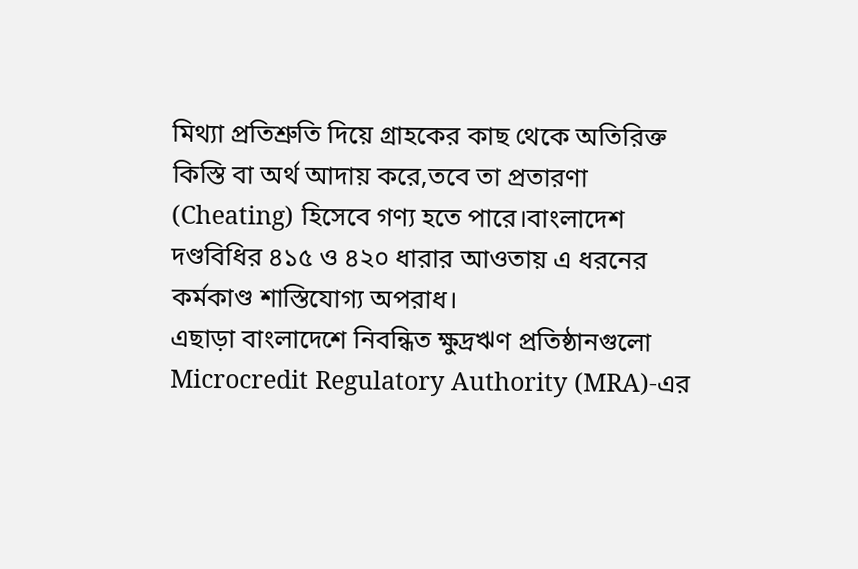মিথ্যা প্রতিশ্রুতি দিয়ে গ্রাহকের কাছ থেকে অতিরিক্ত কিস্তি বা অর্থ আদায় করে,তবে তা প্রতারণা (Cheating) হিসেবে গণ্য হতে পারে।বাংলাদেশ দণ্ডবিধির ৪১৫ ও ৪২০ ধারার আওতায় এ ধরনের কর্মকাণ্ড শাস্তিযোগ্য অপরাধ।
এছাড়া বাংলাদেশে নিবন্ধিত ক্ষুদ্রঋণ প্রতিষ্ঠানগুলো Microcredit Regulatory Authority (MRA)-এর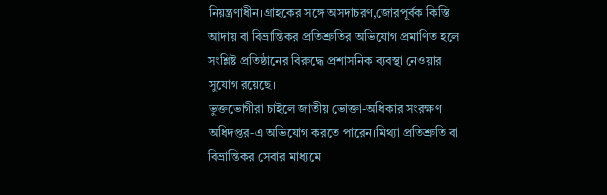নিয়ন্ত্রণাধীন।গ্রাহকের সঙ্গে অসদাচরণ,জোরপূর্বক কিস্তি আদায় বা বিভ্রান্তিকর প্রতিশ্রুতির অভিযোগ প্রমাণিত হলে সংশ্লিষ্ট প্রতিষ্ঠানের বিরুদ্ধে প্রশাসনিক ব্যবস্থা নেওয়ার সুযোগ রয়েছে।
ভুক্তভোগীরা চাইলে জাতীয় ভোক্তা-অধিকার সংরক্ষণ অধিদপ্তর-এ অভিযোগ করতে পারেন।মিথ্যা প্রতিশ্রুতি বা বিভ্রান্তিকর সেবার মাধ্যমে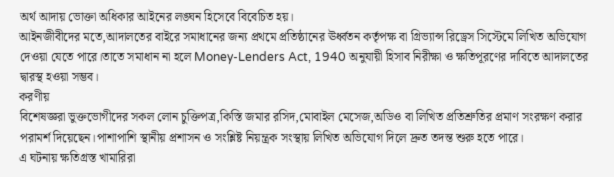অর্থ আদায় ভোক্তা অধিকার আইনের লঙ্ঘন হিসেবে বিবেচিত হয়।
আইনজীবীদের মতে,আদালতের বাইরে সমাধানের জন্য প্রথমে প্রতিষ্ঠানের ঊর্ধ্বতন কর্তৃপক্ষ বা গ্রিভ্যান্স রিড্রেস সিস্টেমে লিখিত অভিযোগ দেওয়া যেতে পারে।তাতে সমাধান না হলে Money-Lenders Act, 1940 অনুযায়ী হিসাব নিরীক্ষা ও ক্ষতিপূরণের দাবিতে আদালতের দ্বারস্থ হওয়া সম্ভব।
করণীয়
বিশেষজ্ঞরা ভুক্তভোগীদের সকল লোন চুক্তিপত্র,কিস্তি জমার রসিদ,মোবাইল মেসেজ,অডিও বা লিখিত প্রতিশ্রুতির প্রমাণ সংরক্ষণ করার পরামর্শ দিয়েছেন।পাশাপাশি স্থানীয় প্রশাসন ও সংশ্লিষ্ট নিয়ন্ত্রক সংস্থায় লিখিত অভিযোগ দিলে দ্রুত তদন্ত শুরু হতে পারে।
এ ঘটনায় ক্ষতিগ্রস্ত খামারিরা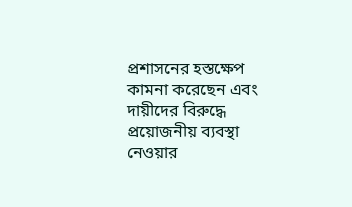প্রশাসনের হস্তক্ষেপ কামনা করেছেন এবং দায়ীদের বিরুদ্ধে প্রয়োজনীয় ব্যবস্থা নেওয়ার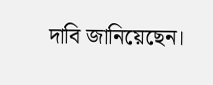দাবি জানিয়েছেন।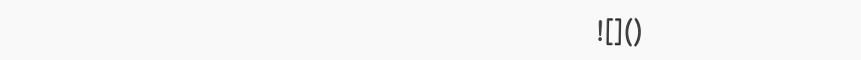![]()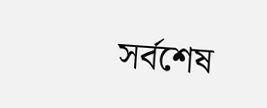সর্বশেষ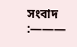সংবাদ :———